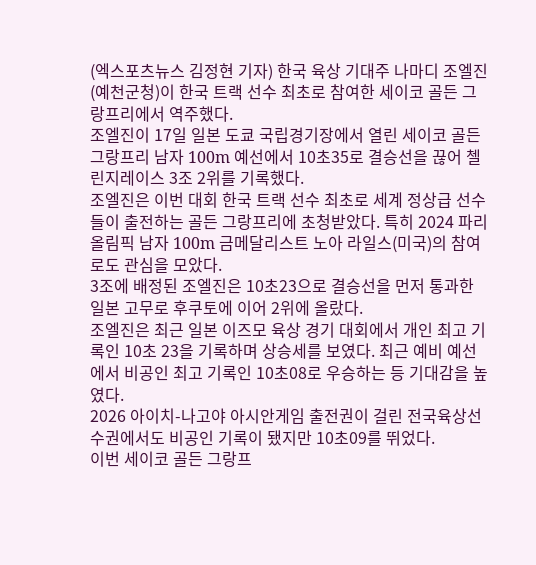(엑스포츠뉴스 김정현 기자) 한국 육상 기대주 나마디 조엘진(예천군청)이 한국 트랙 선수 최초로 참여한 세이코 골든 그랑프리에서 역주했다.
조엘진이 17일 일본 도쿄 국립경기장에서 열린 세이코 골든그랑프리 남자 100m 예선에서 10초35로 결승선을 끊어 첼린지레이스 3조 2위를 기록했다.
조엘진은 이번 대회 한국 트랙 선수 최초로 세계 정상급 선수들이 출전하는 골든 그랑프리에 초청받았다. 특히 2024 파리 올림픽 남자 100m 금메달리스트 노아 라일스(미국)의 참여로도 관심을 모았다.
3조에 배정된 조엘진은 10초23으로 결승선을 먼저 통과한 일본 고무로 후쿠토에 이어 2위에 올랐다.
조엘진은 최근 일본 이즈모 육상 경기 대회에서 개인 최고 기록인 10초 23을 기록하며 상승세를 보였다. 최근 예비 예선에서 비공인 최고 기록인 10초08로 우승하는 등 기대감을 높였다.
2026 아이치-나고야 아시안게임 출전권이 걸린 전국육상선수권에서도 비공인 기록이 됐지만 10초09를 뛰었다.
이번 세이코 골든 그랑프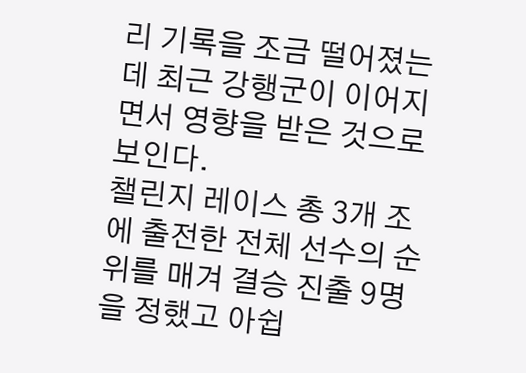리 기록을 조금 떨어졌는데 최근 강행군이 이어지면서 영향을 받은 것으로 보인다.
챌린지 레이스 총 3개 조에 출전한 전체 선수의 순위를 매겨 결승 진출 9명을 정했고 아쉽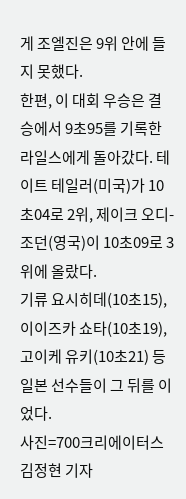게 조엘진은 9위 안에 들지 못했다.
한편, 이 대회 우승은 결승에서 9초95를 기록한 라일스에게 돌아갔다. 테이트 테일러(미국)가 10초04로 2위, 제이크 오디-조던(영국)이 10초09로 3위에 올랐다.
기류 요시히데(10초15), 이이즈카 쇼타(10초19), 고이케 유키(10초21) 등 일본 선수들이 그 뒤를 이었다.
사진=700크리에이터스
김정현 기자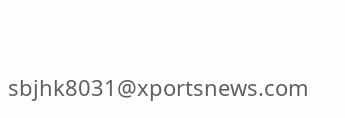sbjhk8031@xportsnews.com